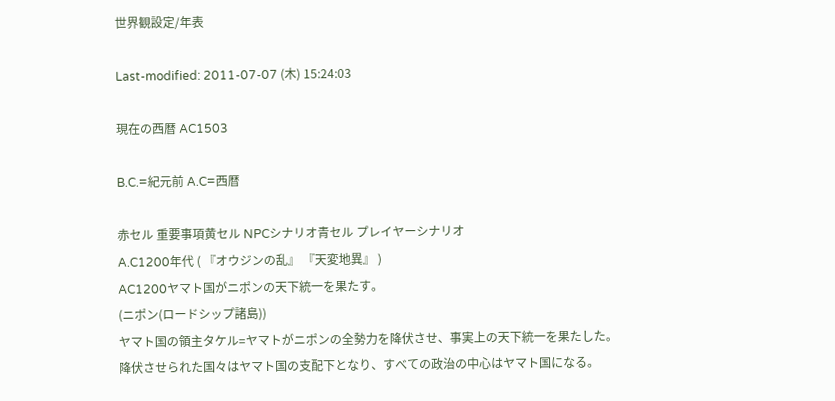世界観設定/年表

Last-modified: 2011-07-07 (木) 15:24:03

現在の西暦 AC1503

B.C.=紀元前 A.C=西暦

赤セル 重要事項黄セル NPCシナリオ青セル プレイヤーシナリオ
A.C1200年代 ( 『オウジンの乱』 『天変地異』 )
AC1200ヤマト国がニポンの天下統一を果たす。
(ニポン(ロードシップ諸島))
ヤマト国の領主タケル=ヤマトがニポンの全勢力を降伏させ、事実上の天下統一を果たした。
降伏させられた国々はヤマト国の支配下となり、すべての政治の中心はヤマト国になる。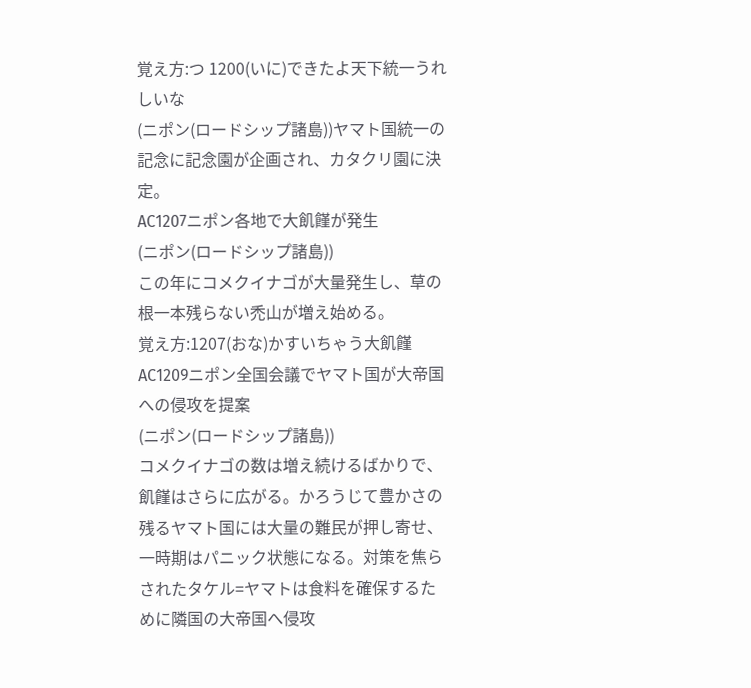覚え方:つ 1200(いに)できたよ天下統一うれしいな
(ニポン(ロードシップ諸島))ヤマト国統一の記念に記念園が企画され、カタクリ園に決定。
AC1207ニポン各地で大飢饉が発生
(ニポン(ロードシップ諸島))
この年にコメクイナゴが大量発生し、草の根一本残らない禿山が増え始める。
覚え方:1207(おな)かすいちゃう大飢饉
AC1209ニポン全国会議でヤマト国が大帝国への侵攻を提案
(ニポン(ロードシップ諸島))
コメクイナゴの数は増え続けるばかりで、飢饉はさらに広がる。かろうじて豊かさの残るヤマト国には大量の難民が押し寄せ、一時期はパニック状態になる。対策を焦らされたタケル=ヤマトは食料を確保するために隣国の大帝国へ侵攻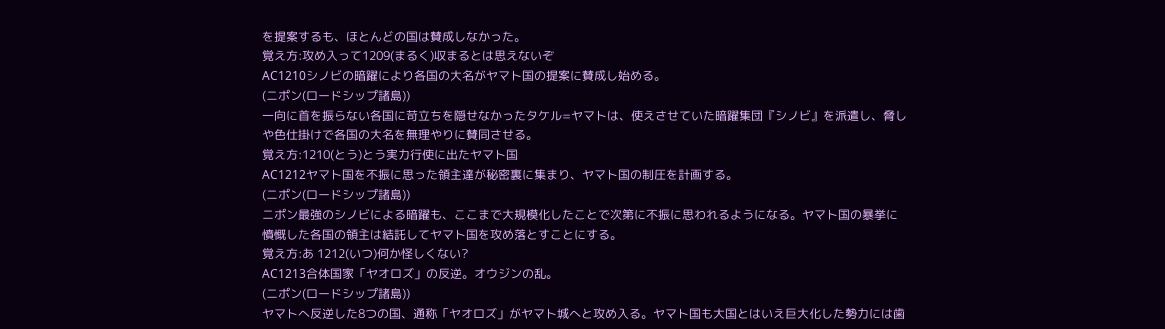を提案するも、ほとんどの国は賛成しなかった。
覚え方:攻め入って1209(まるく)収まるとは思えないぞ
AC1210シノビの暗躍により各国の大名がヤマト国の提案に賛成し始める。
(ニポン(ロードシップ諸島))
一向に首を振らない各国に苛立ちを隠せなかったタケル=ヤマトは、使えさせていた暗躍集団『シノビ』を派遣し、脅しや色仕掛けで各国の大名を無理やりに賛同させる。
覚え方:1210(とう)とう実力行使に出たヤマト国
AC1212ヤマト国を不振に思った領主達が秘密裏に集まり、ヤマト国の制圧を計画する。
(ニポン(ロードシップ諸島))
ニポン最強のシノビによる暗躍も、ここまで大規模化したことで次第に不振に思われるようになる。ヤマト国の暴挙に憤慨した各国の領主は結託してヤマト国を攻め落とすことにする。
覚え方:あ 1212(いつ)何か怪しくない?
AC1213合体国家「ヤオロズ」の反逆。オウジンの乱。
(ニポン(ロードシップ諸島))
ヤマトへ反逆した8つの国、通称「ヤオロズ」がヤマト城へと攻め入る。ヤマト国も大国とはいえ巨大化した勢力には歯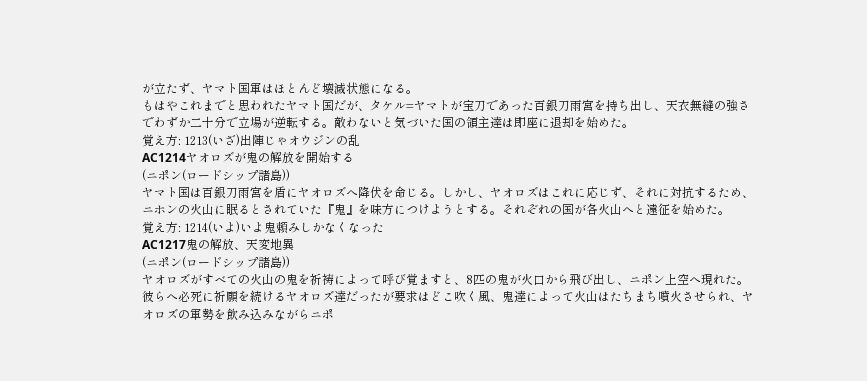が立たず、ヤマト国軍はほとんど壊滅状態になる。
もはやこれまでと思われたヤマト国だが、タケル=ヤマトが宝刀であった百銀刀雨宮を持ち出し、天衣無縫の強さでわずか二十分で立場が逆転する。敵わないと気づいた国の領主達は即座に退却を始めた。
覚え方: 1213(いざ)出陣じゃオウジンの乱
AC1214ヤオロズが鬼の解放を開始する
(ニポン(ロードシップ諸島))
ヤマト国は百銀刀雨宮を盾にヤオロズへ降伏を命じる。しかし、ヤオロズはこれに応じず、それに対抗するため、ニホンの火山に眠るとされていた『鬼』を味方につけようとする。それぞれの国が各火山へと遠征を始めた。
覚え方: 1214(いよ)いよ鬼頼みしかなくなった
AC1217鬼の解放、天変地異
(ニポン(ロードシップ諸島))
ヤオロズがすべての火山の鬼を祈祷によって呼び覚ますと、8匹の鬼が火口から飛び出し、ニポン上空へ現れた。彼らへ必死に祈願を続けるヤオロズ達だったが要求はどこ吹く風、鬼達によって火山はたちまち噴火させられ、ヤオロズの軍勢を飲み込みながらニポ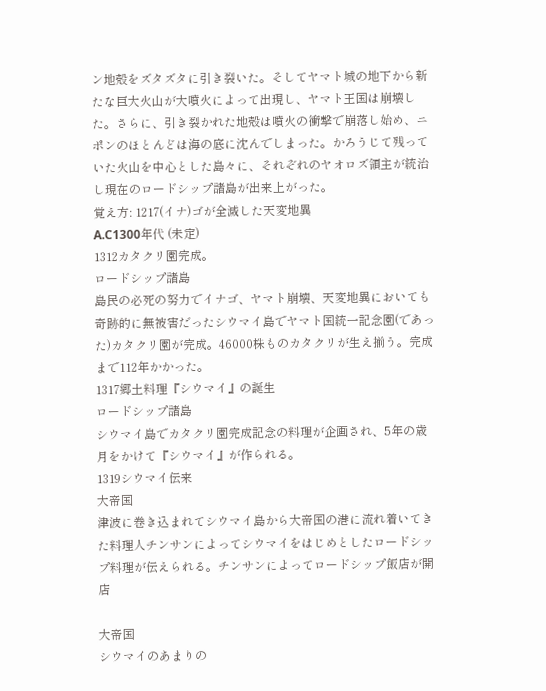ン地殻をズタズタに引き裂いた。そしてヤマト城の地下から新たな巨大火山が大噴火によって出現し、ヤマト王国は崩壊した。さらに、引き裂かれた地殻は噴火の衝撃で崩落し始め、ニポンのほとんどは海の底に沈んでしまった。かろうじて残っていた火山を中心とした島々に、それぞれのヤオロズ領主が統治し現在のロードシップ諸島が出来上がった。
覚え方: 1217(イナ)ゴが全滅した天変地異
A.C1300年代 (未定)
1312カタクリ園完成。
ロードシップ諸島
島民の必死の努力でイナゴ、ヤマト崩壊、天変地異においても奇跡的に無被害だったシウマイ島でヤマト国統一記念園(であった)カタクリ園が完成。46000株ものカタクリが生え揃う。完成まで112年かかった。
1317郷土料理『シウマイ』の誕生
ロードシップ諸島
シウマイ島でカタクリ園完成記念の料理が企画され、5年の歳月をかけて『シウマイ』が作られる。
1319シウマイ伝来
大帝国
津波に巻き込まれてシウマイ島から大帝国の港に流れ着いてきた料理人チンサンによってシウマイをはじめとしたロードシップ料理が伝えられる。チンサンによってロードシップ飯店が開店

大帝国
シウマイのあまりの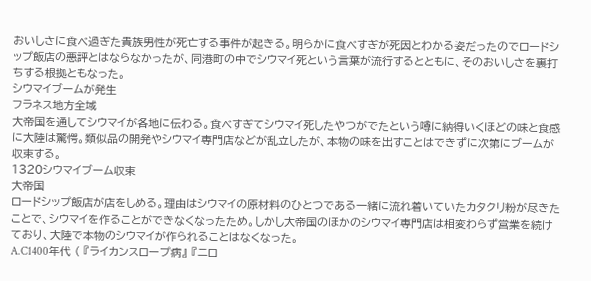おいしさに食べ過ぎた貴族男性が死亡する事件が起きる。明らかに食べすぎが死因とわかる姿だったのでロードシップ飯店の悪評とはならなかったが、同港町の中でシウマイ死という言葉が流行するとともに、そのおいしさを裏打ちする根拠ともなった。
シウマイブームが発生
フラネス地方全域
大帝国を通してシウマイが各地に伝わる。食べすぎてシウマイ死したやつがでたという噂に納得いくほどの味と食感に大陸は驚愕。類似品の開発やシウマイ専門店などが乱立したが、本物の味を出すことはできずに次第にブームが収束する。
1320シウマイブーム収束
大帝国
ロードシップ飯店が店をしめる。理由はシウマイの原材料のひとつである一緒に流れ着いていたカタクリ粉が尽きたことで、シウマイを作ることができなくなったため。しかし大帝国のほかのシウマイ専門店は相変わらず営業を続けており、大陸で本物のシウマイが作られることはなくなった。
A.C1400年代 ( 『ライカンスロープ病』 『ニロ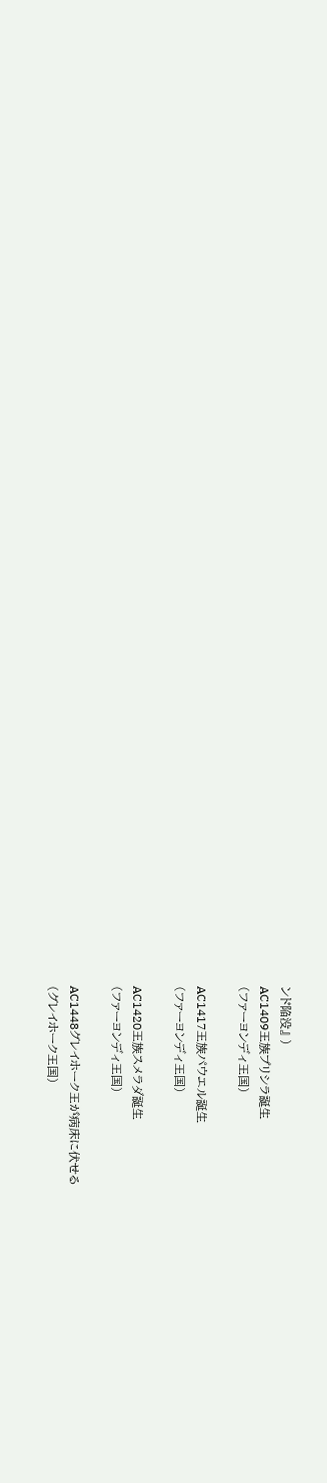ンド陥没』 )
AC1409王族プリシラ誕生
(ファーヨンディ王国)

AC1417王族パウエル誕生
(ファーヨンディ王国)

AC1420王族スメラダ誕生
(ファーヨンディ王国)

AC1448グレイホーク王が病床に伏せる
(グレイホーク王国)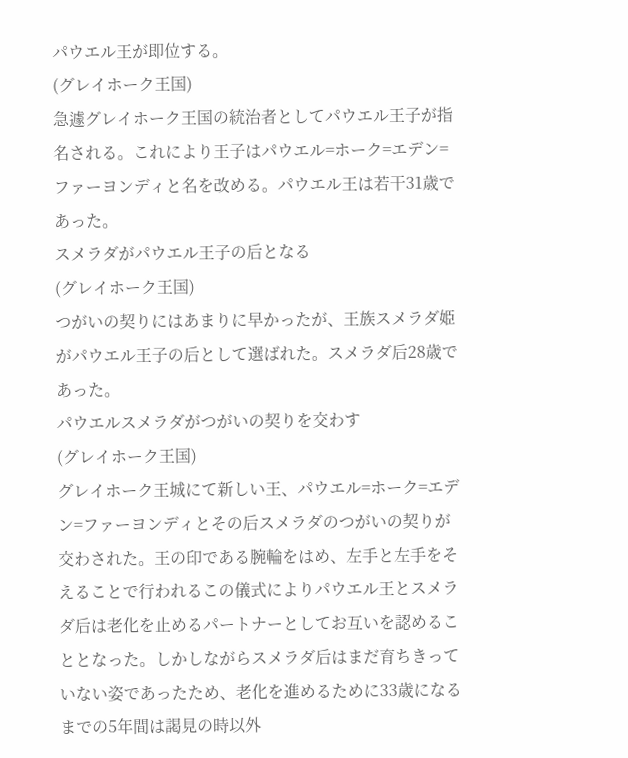パウエル王が即位する。
(グレイホーク王国)
急遽グレイホーク王国の統治者としてパウエル王子が指名される。これにより王子はパウエル=ホーク=エデン=ファーヨンディと名を改める。パウエル王は若干31歳であった。
スメラダがパウエル王子の后となる
(グレイホーク王国)
つがいの契りにはあまりに早かったが、王族スメラダ姫がパウエル王子の后として選ばれた。スメラダ后28歳であった。
パウエルスメラダがつがいの契りを交わす
(グレイホーク王国)
グレイホーク王城にて新しい王、パウエル=ホーク=エデン=ファーヨンディとその后スメラダのつがいの契りが交わされた。王の印である腕輪をはめ、左手と左手をそえることで行われるこの儀式によりパウエル王とスメラダ后は老化を止めるパートナーとしてお互いを認めることとなった。しかしながらスメラダ后はまだ育ちきっていない姿であったため、老化を進めるために33歳になるまでの5年間は謁見の時以外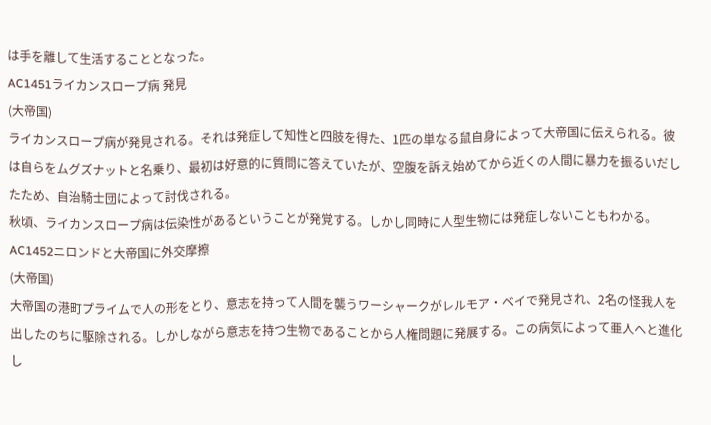は手を離して生活することとなった。
AC1451ライカンスロープ病 発見
(大帝国)
ライカンスロープ病が発見される。それは発症して知性と四肢を得た、1匹の単なる鼠自身によって大帝国に伝えられる。彼は自らをムグズナットと名乗り、最初は好意的に質問に答えていたが、空腹を訴え始めてから近くの人間に暴力を振るいだしたため、自治騎士団によって討伐される。
秋頃、ライカンスロープ病は伝染性があるということが発覚する。しかし同時に人型生物には発症しないこともわかる。
AC1452ニロンドと大帝国に外交摩擦
(大帝国)
大帝国の港町プライムで人の形をとり、意志を持って人間を襲うワーシャークがレルモア・ベイで発見され、2名の怪我人を出したのちに駆除される。しかしながら意志を持つ生物であることから人権問題に発展する。この病気によって亜人へと進化し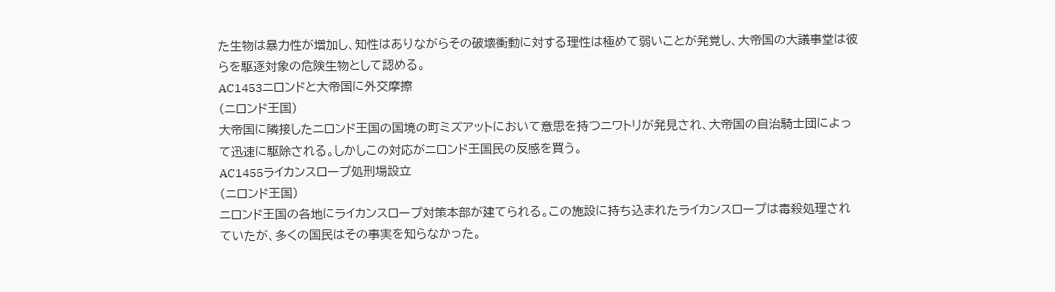た生物は暴力性が増加し、知性はありながらその破壊衝動に対する理性は極めて弱いことが発覚し、大帝国の大議事堂は彼らを駆逐対象の危険生物として認める。
AC1453ニロンドと大帝国に外交摩擦
(ニロンド王国)
大帝国に隣接したニロンド王国の国境の町ミズアットにおいて意思を持つニワトリが発見され、大帝国の自治騎士団によって迅速に駆除される。しかしこの対応がニロンド王国民の反感を買う。
AC1455ライカンスロープ処刑場設立
(ニロンド王国)
ニロンド王国の各地にライカンスロープ対策本部が建てられる。この施設に持ち込まれたライカンスロープは毒殺処理されていたが、多くの国民はその事実を知らなかった。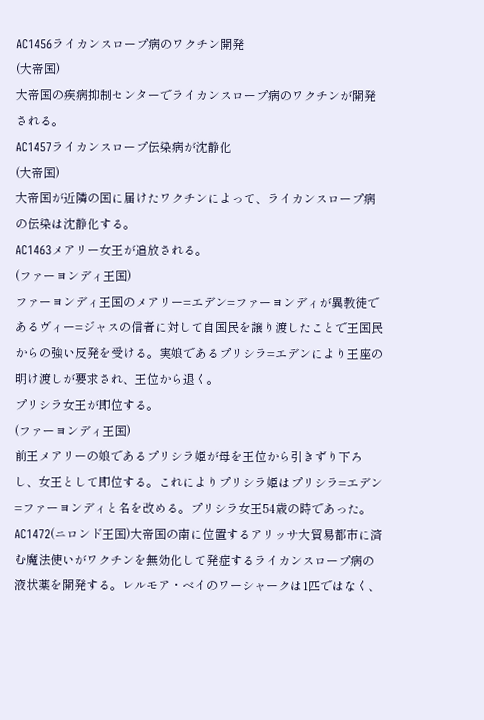AC1456ライカンスロープ病のワクチン開発
(大帝国)
大帝国の疾病抑制センターでライカンスロープ病のワクチンが開発される。
AC1457ライカンスロープ伝染病が沈静化
(大帝国)
大帝国が近隣の国に届けたワクチンによって、ライカンスロープ病の伝染は沈静化する。
AC1463メアリー女王が追放される。
(ファーヨンディ王国)
ファーヨンディ王国のメアリー=エデン=ファーヨンディが異教徒であるヴィー=ジャスの信者に対して自国民を譲り渡したことで王国民からの強い反発を受ける。実娘であるプリシラ=エデンにより王座の明け渡しが要求され、王位から退く。
プリシラ女王が即位する。
(ファーヨンディ王国)
前王メアリーの娘であるプリシラ姫が母を王位から引きずり下ろし、女王として即位する。これによりプリシラ姫はプリシラ=エデン=ファーヨンディと名を改める。プリシラ女王54歳の時であった。
AC1472(ニロンド王国)大帝国の南に位置するアリッサ大貿易都市に済む魔法使いがワクチンを無効化して発症するライカンスロープ病の液状薬を開発する。レルモア・ベイのワーシャークは1匹ではなく、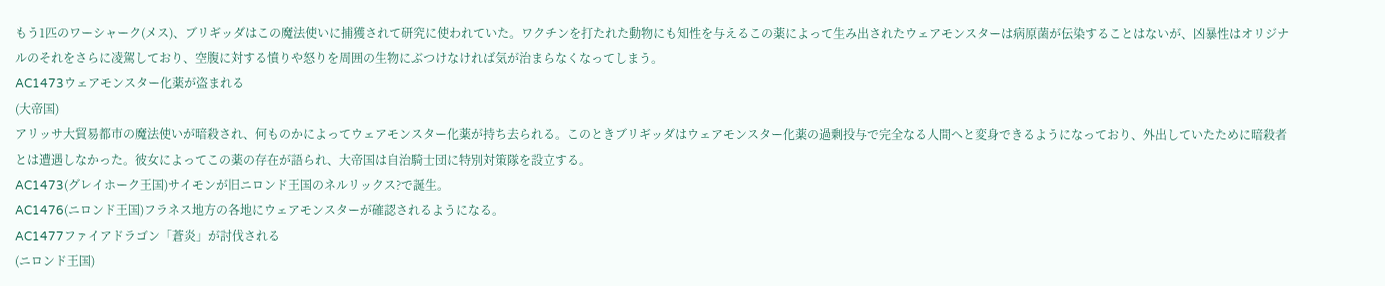もう1匹のワーシャーク(メス)、ブリギッダはこの魔法使いに捕獲されて研究に使われていた。ワクチンを打たれた動物にも知性を与えるこの薬によって生み出されたウェアモンスターは病原菌が伝染することはないが、凶暴性はオリジナルのそれをさらに凌駕しており、空腹に対する憤りや怒りを周囲の生物にぶつけなければ気が治まらなくなってしまう。
AC1473ウェアモンスター化薬が盗まれる
(大帝国)
アリッサ大貿易都市の魔法使いが暗殺され、何ものかによってウェアモンスター化薬が持ち去られる。このときブリギッダはウェアモンスター化薬の過剰投与で完全なる人間へと変身できるようになっており、外出していたために暗殺者とは遭遇しなかった。彼女によってこの薬の存在が語られ、大帝国は自治騎士団に特別対策隊を設立する。
AC1473(グレイホーク王国)サイモンが旧ニロンド王国のネルリックス?で誕生。
AC1476(ニロンド王国)フラネス地方の各地にウェアモンスターが確認されるようになる。
AC1477ファイアドラゴン「蒼炎」が討伐される
(ニロンド王国)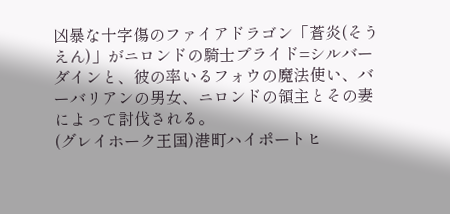凶暴な十字傷のファイアドラゴン「蒼炎(そうえん)」がニロンドの騎士プライド=シルバーダインと、彼の率いるフォウの魔法使い、バーバリアンの男女、ニロンドの領主とその妻によって討伐される。
(グレイホーク王国)港町ハイポートヒ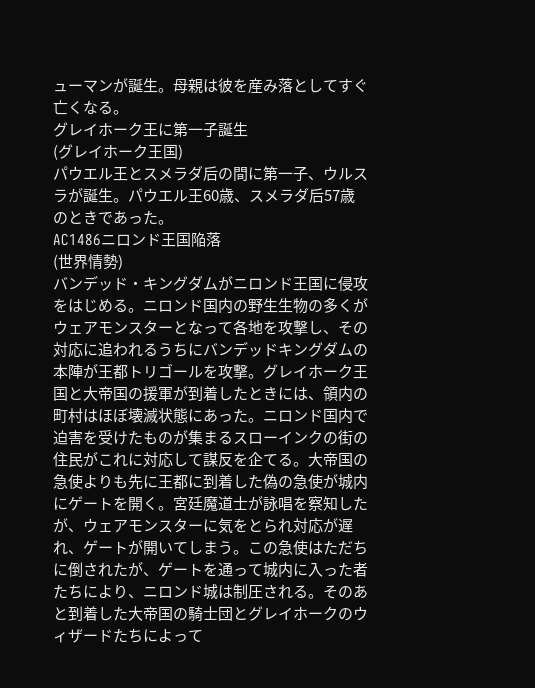ューマンが誕生。母親は彼を産み落としてすぐ亡くなる。
グレイホーク王に第一子誕生
(グレイホーク王国)
パウエル王とスメラダ后の間に第一子、ウルスラが誕生。パウエル王60歳、スメラダ后57歳のときであった。
AC1486ニロンド王国陥落
(世界情勢)
バンデッド・キングダムがニロンド王国に侵攻をはじめる。ニロンド国内の野生生物の多くがウェアモンスターとなって各地を攻撃し、その対応に追われるうちにバンデッドキングダムの本陣が王都トリゴールを攻撃。グレイホーク王国と大帝国の援軍が到着したときには、領内の町村はほぼ壊滅状態にあった。ニロンド国内で迫害を受けたものが集まるスローインクの街の住民がこれに対応して謀反を企てる。大帝国の急使よりも先に王都に到着した偽の急使が城内にゲートを開く。宮廷魔道士が詠唱を察知したが、ウェアモンスターに気をとられ対応が遅れ、ゲートが開いてしまう。この急使はただちに倒されたが、ゲートを通って城内に入った者たちにより、ニロンド城は制圧される。そのあと到着した大帝国の騎士団とグレイホークのウィザードたちによって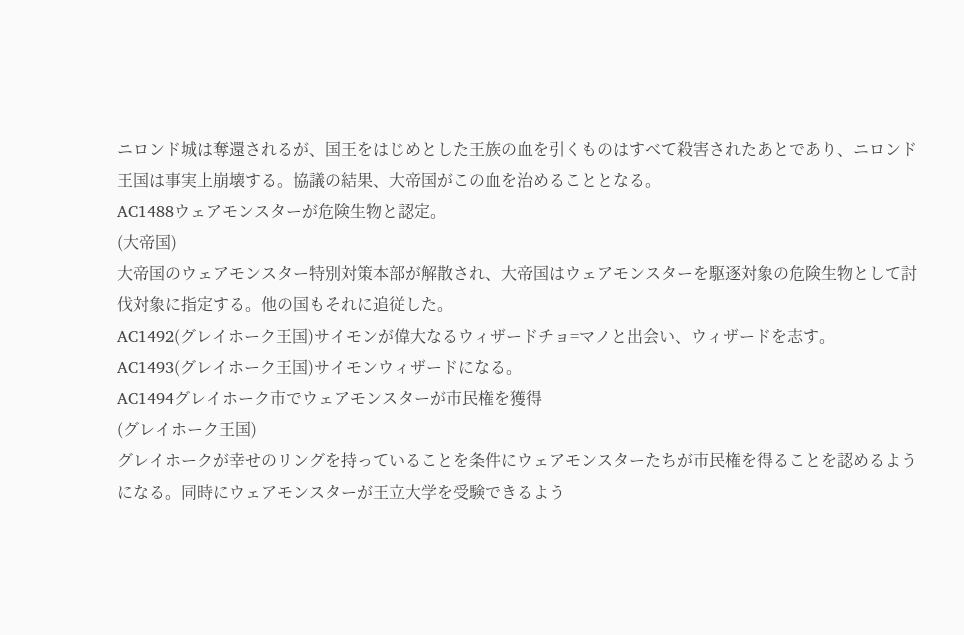ニロンド城は奪還されるが、国王をはじめとした王族の血を引くものはすべて殺害されたあとであり、ニロンド王国は事実上崩壊する。協議の結果、大帝国がこの血を治めることとなる。
AC1488ウェアモンスターが危険生物と認定。
(大帝国)
大帝国のウェアモンスター特別対策本部が解散され、大帝国はウェアモンスターを駆逐対象の危険生物として討伐対象に指定する。他の国もそれに追従した。
AC1492(グレイホーク王国)サイモンが偉大なるウィザードチョ=マノと出会い、ウィザードを志す。
AC1493(グレイホーク王国)サイモンウィザードになる。
AC1494グレイホーク市でウェアモンスターが市民権を獲得
(グレイホーク王国)
グレイホークが幸せのリングを持っていることを条件にウェアモンスターたちが市民権を得ることを認めるようになる。同時にウェアモンスターが王立大学を受験できるよう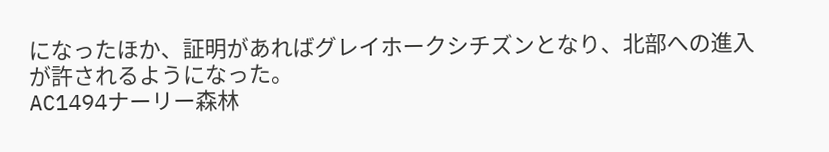になったほか、証明があればグレイホークシチズンとなり、北部への進入が許されるようになった。
AC1494ナーリー森林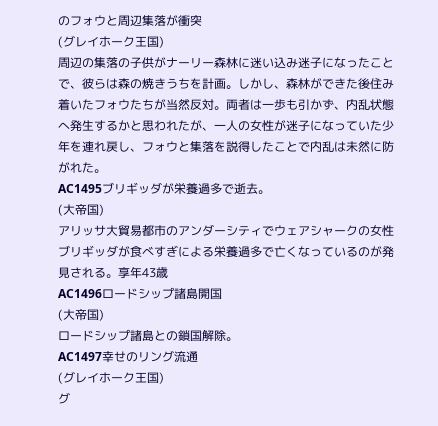のフォウと周辺集落が衝突
(グレイホーク王国)
周辺の集落の子供がナーリー森林に迷い込み迷子になったことで、彼らは森の焼きうちを計画。しかし、森林ができた後住み着いたフォウたちが当然反対。両者は一歩も引かず、内乱状態へ発生するかと思われたが、一人の女性が迷子になっていた少年を連れ戻し、フォウと集落を説得したことで内乱は未然に防がれた。
AC1495ブリギッダが栄養過多で逝去。
(大帝国)
アリッサ大貿易都市のアンダーシティでウェアシャークの女性ブリギッダが食べすぎによる栄養過多で亡くなっているのが発見される。享年43歳
AC1496ロードシップ諸島開国
(大帝国)
ロードシップ諸島との鎖国解除。
AC1497幸せのリング流通
(グレイホーク王国)
グ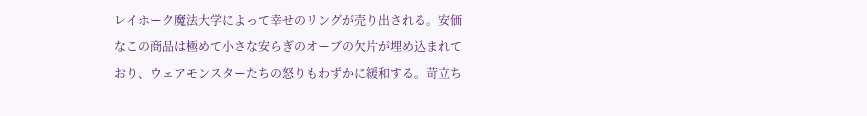レイホーク魔法大学によって幸せのリングが売り出される。安価なこの商品は極めて小さな安らぎのオーブの欠片が埋め込まれており、ウェアモンスターたちの怒りもわずかに緩和する。苛立ち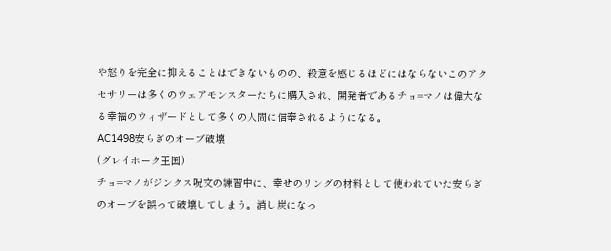や怒りを完全に抑えることはできないものの、殺意を感じるほどにはならないこのアクセサリーは多くのウェアモンスターたちに購入され、開発者であるチョ=マノは偉大なる幸福のウィザードとして多くの人間に信奉されるようになる。
AC1498安らぎのオーブ破壊
(グレイホーク王国)
チョ=マノがジンクス呪文の練習中に、幸せのリングの材料として使われていた安らぎのオーブを誤って破壊してしまう。消し炭になっ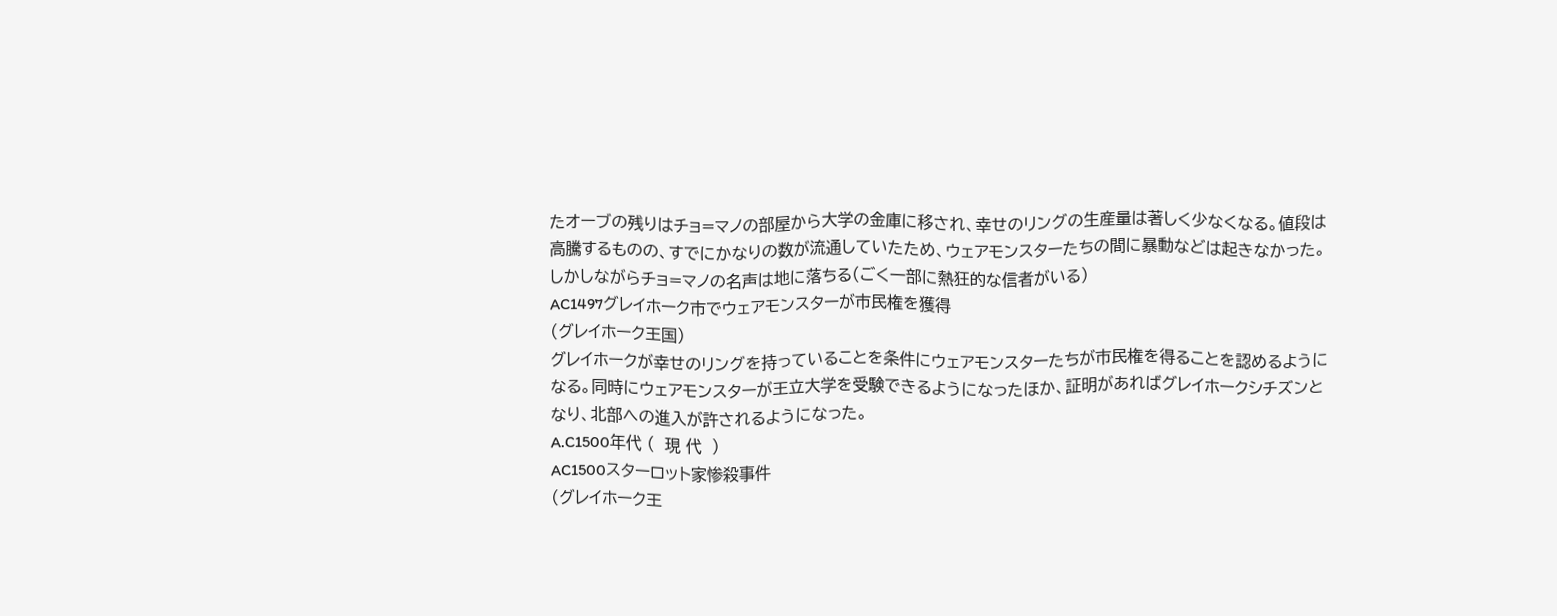たオーブの残りはチョ=マノの部屋から大学の金庫に移され、幸せのリングの生産量は著しく少なくなる。値段は高騰するものの、すでにかなりの数が流通していたため、ウェアモンスターたちの間に暴動などは起きなかった。しかしながらチョ=マノの名声は地に落ちる(ごく一部に熱狂的な信者がいる)
AC1497グレイホーク市でウェアモンスターが市民権を獲得
(グレイホーク王国)
グレイホークが幸せのリングを持っていることを条件にウェアモンスターたちが市民権を得ることを認めるようになる。同時にウェアモンスターが王立大学を受験できるようになったほか、証明があればグレイホークシチズンとなり、北部への進入が許されるようになった。
A.C1500年代 (  現 代  )
AC1500スターロット家惨殺事件
(グレイホーク王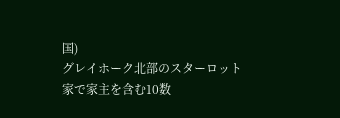国)
グレイホーク北部のスターロット家で家主を含む10数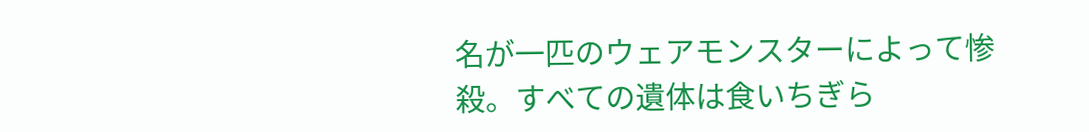名が一匹のウェアモンスターによって惨殺。すべての遺体は食いちぎら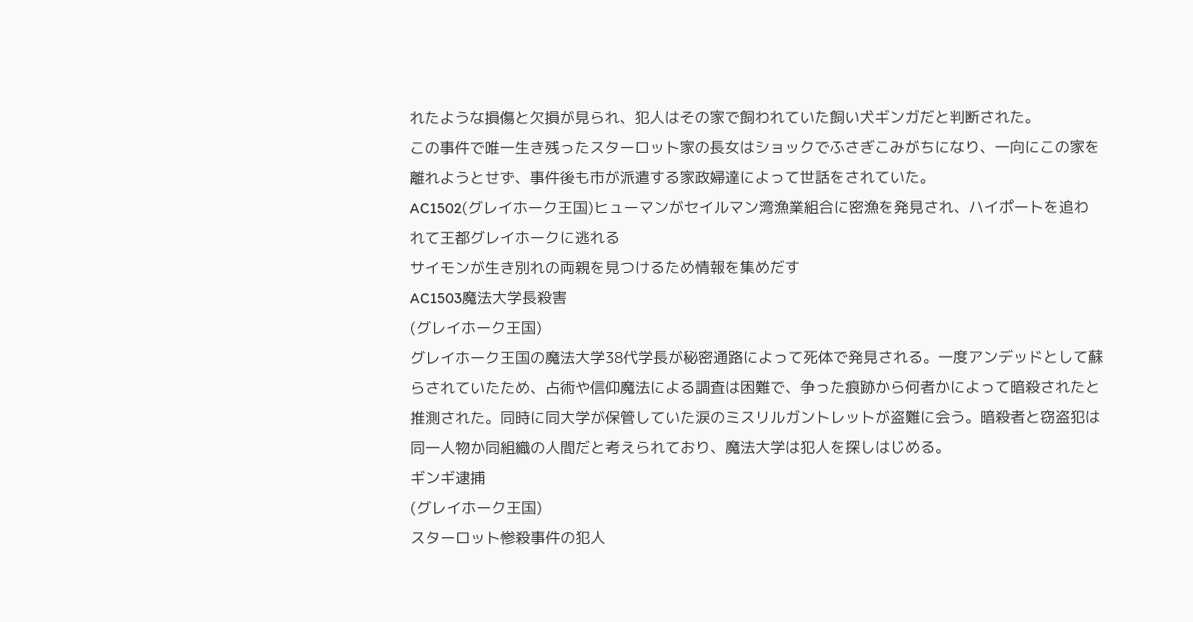れたような損傷と欠損が見られ、犯人はその家で飼われていた飼い犬ギンガだと判断された。
この事件で唯一生き残ったスターロット家の長女はショックでふさぎこみがちになり、一向にこの家を離れようとせず、事件後も市が派遣する家政婦達によって世話をされていた。
AC1502(グレイホーク王国)ヒューマンがセイルマン湾漁業組合に密漁を発見され、ハイポートを追われて王都グレイホークに逃れる
サイモンが生き別れの両親を見つけるため情報を集めだす
AC1503魔法大学長殺害
(グレイホーク王国)
グレイホーク王国の魔法大学38代学長が秘密通路によって死体で発見される。一度アンデッドとして蘇らされていたため、占術や信仰魔法による調査は困難で、争った痕跡から何者かによって暗殺されたと推測された。同時に同大学が保管していた涙のミスリルガントレットが盗難に会う。暗殺者と窃盗犯は同一人物か同組織の人間だと考えられており、魔法大学は犯人を探しはじめる。
ギンギ逮捕
(グレイホーク王国)
スターロット惨殺事件の犯人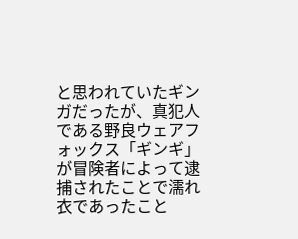と思われていたギンガだったが、真犯人である野良ウェアフォックス「ギンギ」が冒険者によって逮捕されたことで濡れ衣であったこと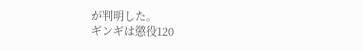が判明した。
ギンギは懲役120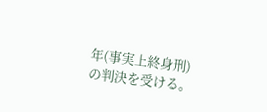年(事実上終身刑)の判決を受ける。